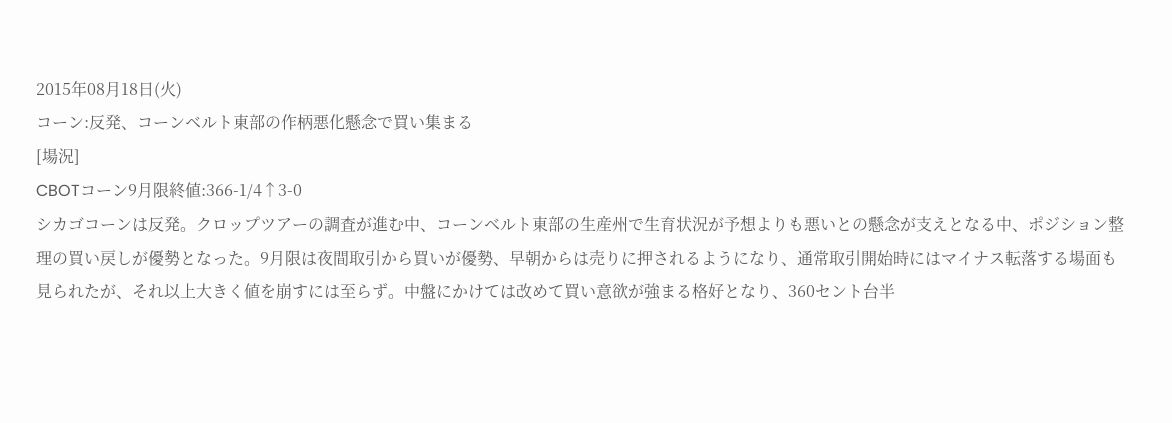2015年08月18日(火)
コーン:反発、コーンベルト東部の作柄悪化懸念で買い集まる
[場況]
CBOTコーン9月限終値:366-1/4↑3-0
シカゴコーンは反発。クロップツアーの調査が進む中、コーンベルト東部の生産州で生育状況が予想よりも悪いとの懸念が支えとなる中、ポジション整理の買い戻しが優勢となった。9月限は夜間取引から買いが優勢、早朝からは売りに押されるようになり、通常取引開始時にはマイナス転落する場面も見られたが、それ以上大きく値を崩すには至らず。中盤にかけては改めて買い意欲が強まる格好となり、360セント台半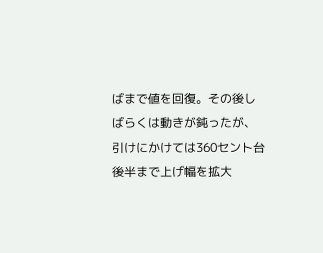ばまで値を回復。その後しばらくは動きが鈍ったが、引けにかけては360セント台後半まで上げ幅を拡大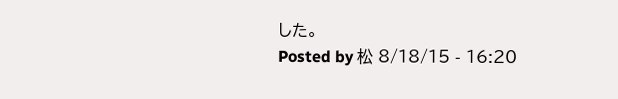した。
Posted by 松 8/18/15 - 16:20